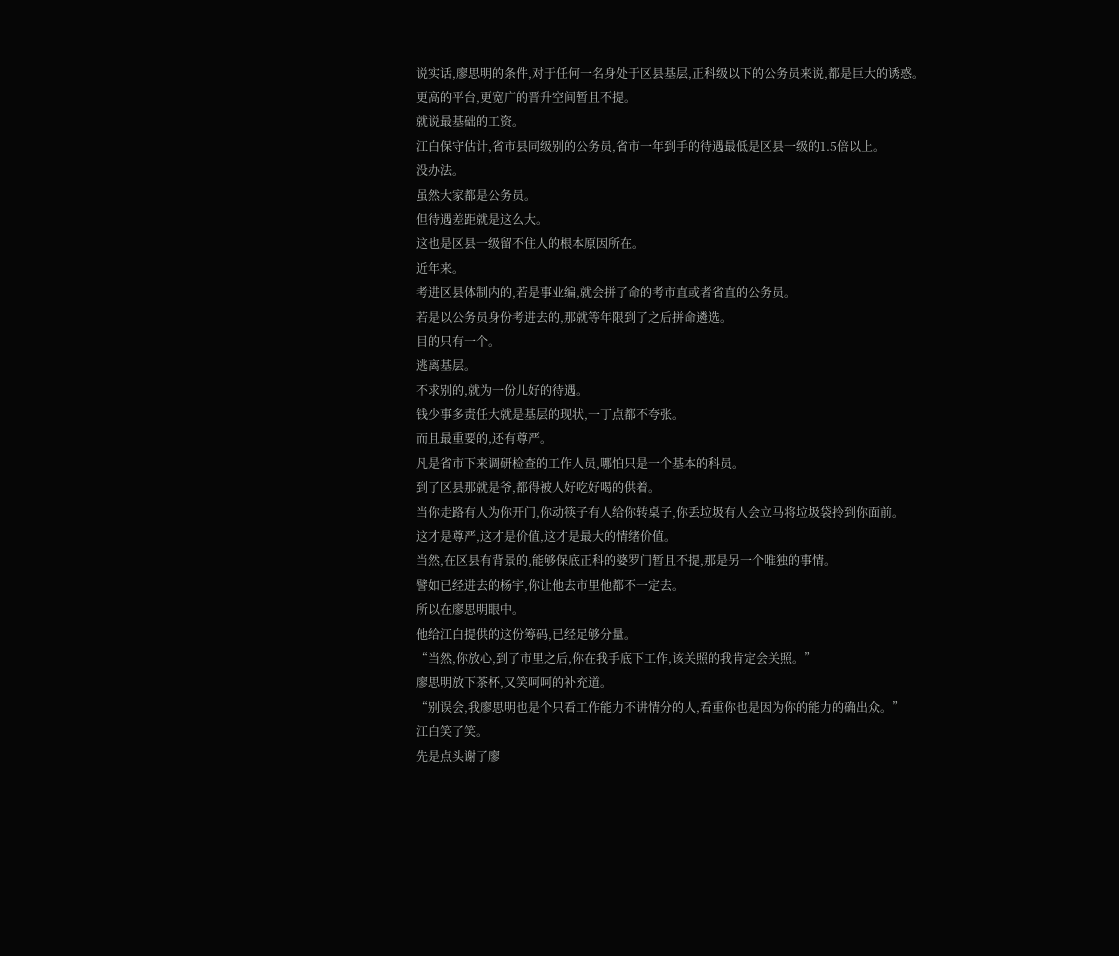说实话,廖思明的条件,对于任何一名身处于区县基层,正科级以下的公务员来说,都是巨大的诱惑。
更高的平台,更宽广的晋升空间暂且不提。
就说最基础的工资。
江白保守估计,省市县同级别的公务员,省市一年到手的待遇最低是区县一级的1.5倍以上。
没办法。
虽然大家都是公务员。
但待遇差距就是这么大。
这也是区县一级留不住人的根本原因所在。
近年来。
考进区县体制内的,若是事业编,就会拼了命的考市直或者省直的公务员。
若是以公务员身份考进去的,那就等年限到了之后拼命遴选。
目的只有一个。
逃离基层。
不求别的,就为一份儿好的待遇。
钱少事多责任大就是基层的现状,一丁点都不夸张。
而且最重要的,还有尊严。
凡是省市下来调研检查的工作人员,哪怕只是一个基本的科员。
到了区县那就是爷,都得被人好吃好喝的供着。
当你走路有人为你开门,你动筷子有人给你转桌子,你丢垃圾有人会立马将垃圾袋拎到你面前。
这才是尊严,这才是价值,这才是最大的情绪价值。
当然,在区县有背景的,能够保底正科的婆罗门暂且不提,那是另一个唯独的事情。
譬如已经进去的杨宇,你让他去市里他都不一定去。
所以在廖思明眼中。
他给江白提供的这份筹码,已经足够分量。
“当然,你放心,到了市里之后,你在我手底下工作,该关照的我肯定会关照。”
廖思明放下茶杯,又笑呵呵的补充道。
“别误会,我廖思明也是个只看工作能力不讲情分的人,看重你也是因为你的能力的确出众。”
江白笑了笑。
先是点头谢了廖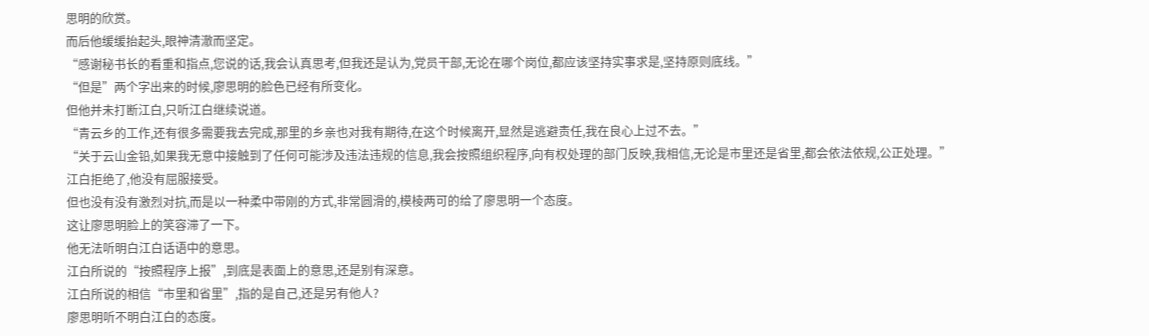思明的欣赏。
而后他缓缓抬起头,眼神清澈而坚定。
“感谢秘书长的看重和指点,您说的话,我会认真思考,但我还是认为,党员干部,无论在哪个岗位,都应该坚持实事求是,坚持原则底线。”
“但是”两个字出来的时候,廖思明的脸色已经有所变化。
但他并未打断江白,只听江白继续说道。
“青云乡的工作,还有很多需要我去完成,那里的乡亲也对我有期待,在这个时候离开,显然是逃避责任,我在良心上过不去。”
“关于云山金铅,如果我无意中接触到了任何可能涉及违法违规的信息,我会按照组织程序,向有权处理的部门反映,我相信,无论是市里还是省里,都会依法依规,公正处理。”
江白拒绝了,他没有屈服接受。
但也没有没有激烈对抗,而是以一种柔中带刚的方式,非常圆滑的,模棱两可的给了廖思明一个态度。
这让廖思明脸上的笑容滞了一下。
他无法听明白江白话语中的意思。
江白所说的“按照程序上报”,到底是表面上的意思,还是别有深意。
江白所说的相信“市里和省里”,指的是自己,还是另有他人?
廖思明听不明白江白的态度。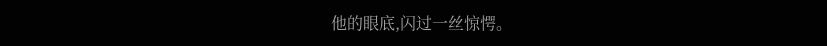他的眼底,闪过一丝惊愕。